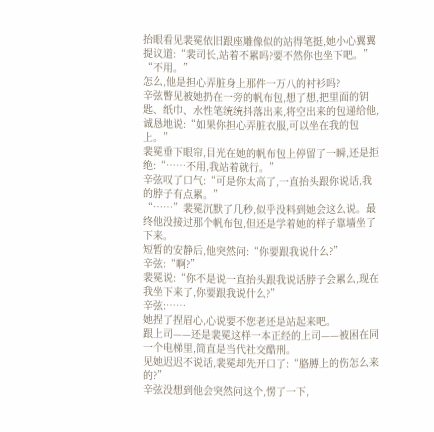抬眼看见裴冕依旧跟座雕像似的站得笔挺,她小心翼翼提议道:“裴司长,站着不累吗?要不然你也坐下吧。”
“不用。”
怎么,他是担心弄脏身上那件一万八的衬衫吗?
辛弦瞥见被她扔在一旁的帆布包,想了想,把里面的钥匙、纸巾、水性笔统统抖落出来,将空出来的包递给他,诚恳地说:“如果你担心弄脏衣服,可以坐在我的包上。”
裴冕垂下眼帘,目光在她的帆布包上停留了一瞬,还是拒绝:“……不用,我站着就行。”
辛弦叹了口气:“可是你太高了,一直抬头跟你说话,我的脖子有点累。”
“……”裴冕沉默了几秒,似乎没料到她会这么说。最终他没接过那个帆布包,但还是学着她的样子靠墙坐了下来。
短暂的安静后,他突然问:“你要跟我说什么?”
辛弦:“啊?”
裴冕说:“你不是说一直抬头跟我说话脖子会累么,现在我坐下来了,你要跟我说什么?”
辛弦:……
她捏了捏眉心,心说要不您老还是站起来吧。
跟上司——还是裴冕这样一本正经的上司——被困在同一个电梯里,简直是当代社交酷刑。
见她迟迟不说话,裴冕却先开口了:“胳膊上的伤怎么来的?”
辛弦没想到他会突然问这个,愣了一下,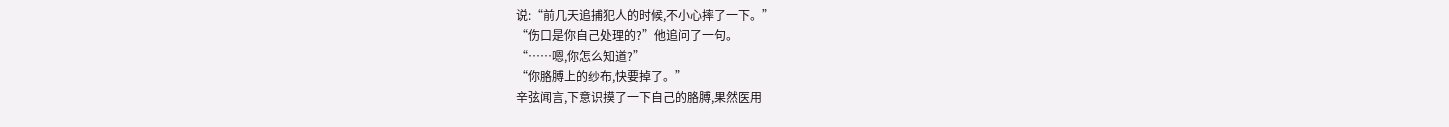说:“前几天追捕犯人的时候,不小心摔了一下。”
“伤口是你自己处理的?”他追问了一句。
“……嗯,你怎么知道?”
“你胳膊上的纱布,快要掉了。”
辛弦闻言,下意识摸了一下自己的胳膊,果然医用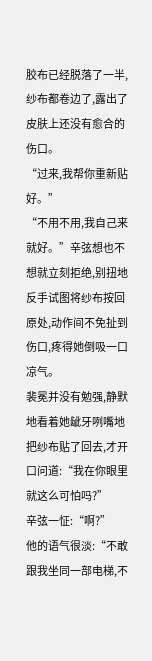胶布已经脱落了一半,纱布都卷边了,露出了皮肤上还没有愈合的伤口。
“过来,我帮你重新贴好。”
“不用不用,我自己来就好。”辛弦想也不想就立刻拒绝,别扭地反手试图将纱布按回原处,动作间不免扯到伤口,疼得她倒吸一口凉气。
裴冕并没有勉强,静默地看着她龇牙咧嘴地把纱布贴了回去,才开口问道:“我在你眼里就这么可怕吗?”
辛弦一怔:“啊?”
他的语气很淡:“不敢跟我坐同一部电梯,不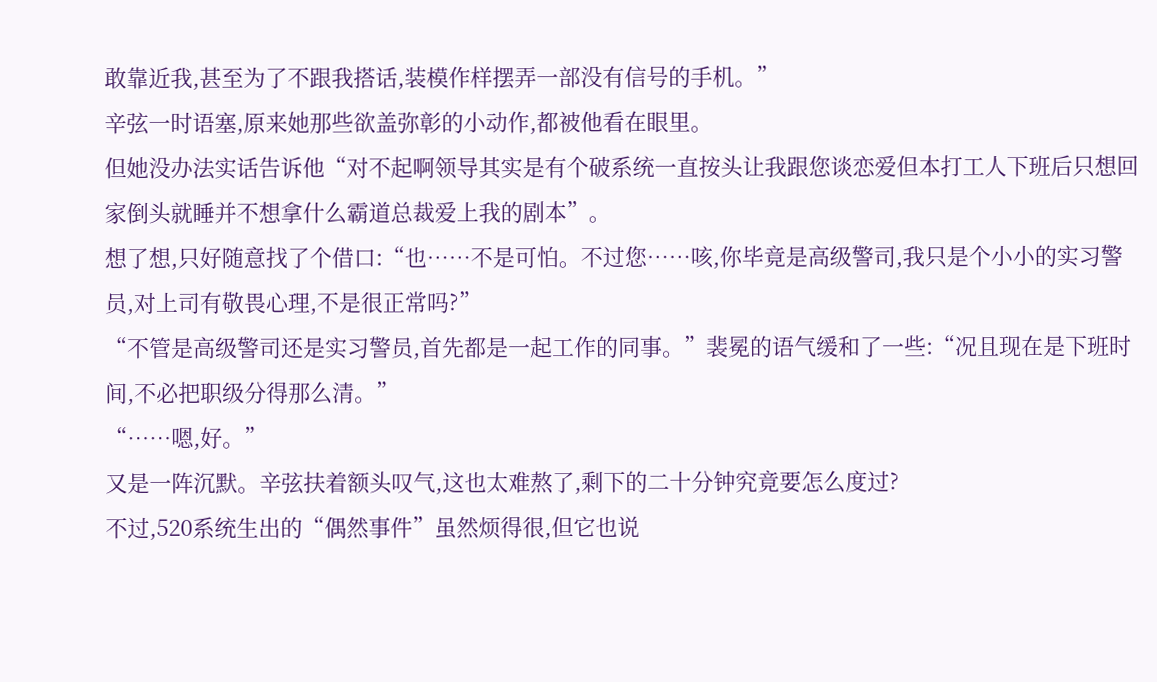敢靠近我,甚至为了不跟我搭话,装模作样摆弄一部没有信号的手机。”
辛弦一时语塞,原来她那些欲盖弥彰的小动作,都被他看在眼里。
但她没办法实话告诉他“对不起啊领导其实是有个破系统一直按头让我跟您谈恋爱但本打工人下班后只想回家倒头就睡并不想拿什么霸道总裁爱上我的剧本”。
想了想,只好随意找了个借口:“也……不是可怕。不过您……咳,你毕竟是高级警司,我只是个小小的实习警员,对上司有敬畏心理,不是很正常吗?”
“不管是高级警司还是实习警员,首先都是一起工作的同事。”裴冕的语气缓和了一些:“况且现在是下班时间,不必把职级分得那么清。”
“……嗯,好。”
又是一阵沉默。辛弦扶着额头叹气,这也太难熬了,剩下的二十分钟究竟要怎么度过?
不过,520系统生出的“偶然事件”虽然烦得很,但它也说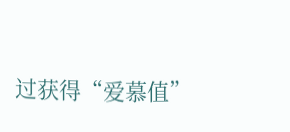过获得“爱慕值”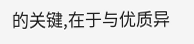的关键,在于与优质异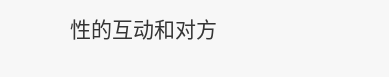性的互动和对方